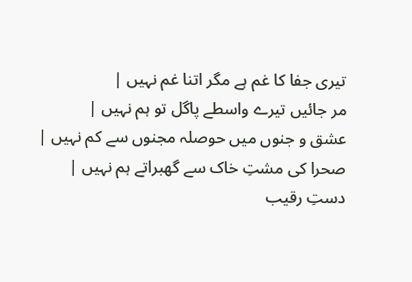تیری جفا کا غم ہے مگر اتنا غم نہیں |
مر جائیں تیرے واسطے پاگل تو ہم نہیں |
عشق و جنوں میں حوصلہ مجنوں سے کم نہیں |
صحرا کی مشتِ خاک سے گھبراتے ہم نہیں |
دستِ رقیب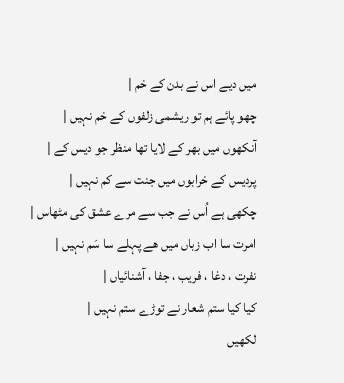میں دیے اس نے بدن کے خم |
چھو پائے ہم تو ریشمی زلفوں کے خم نہیں |
آنکھوں میں بھر کے لایا تھا منظر جو دیس کے |
پردیس کے خرابوں میں جنت سے کم نہیں |
چکھی ہے اُس نے جب سے مرے عشق کی مٹھاس |
امرت سا اب زباں میں هے پہلے سا سَم نہیں |
نفرت ، دغا ، فریب ، جفا ، آشنائیاں |
کیا کیا ستم شعار نے توڑے ستم نہیں |
لکھیں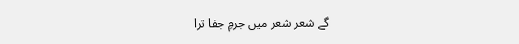گے شعر شعر میں جرمِ جفا ترا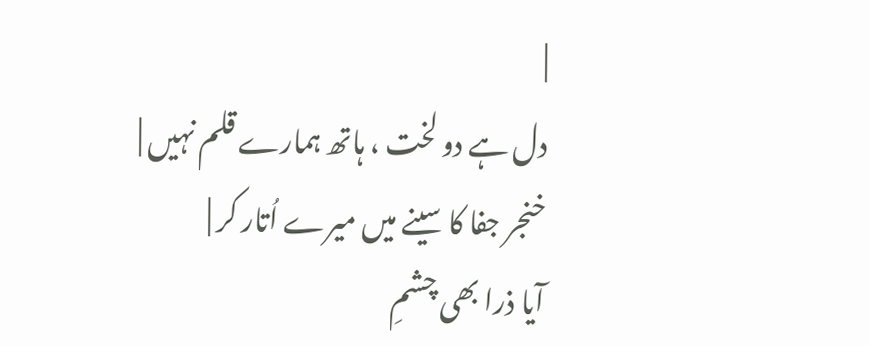|
دل ہے دو لخت ، ہاتھ ہمارے قلم نہیں |
خنجر جفا کا سینے میں میرے اُتار کر |
آیا ذرا بھی چشمِ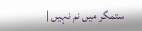ستمگر میں نم نہیں |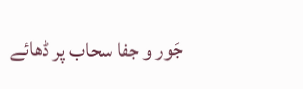جَور و جفا سحاب پر ڈھائے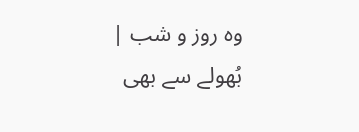وہ روز و شب |
بُھولے سے بھی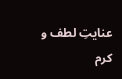عنایتِ لطف و کرم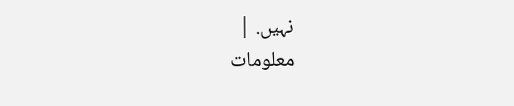نہیں. |
معلومات